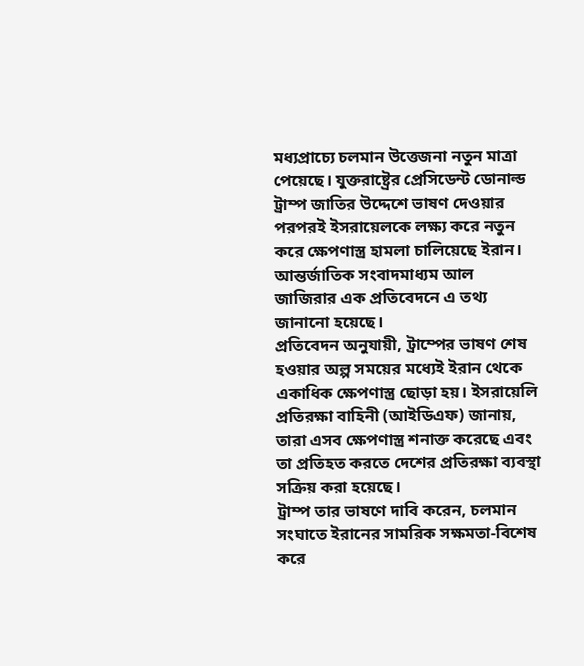মধ্যপ্রাচ্যে চলমান উত্তেজনা নতুন মাত্রা পেয়েছে। যুক্তরাষ্ট্রের প্রেসিডেন্ট ডোনাল্ড ট্রাম্প জাতির উদ্দেশে ভাষণ দেওয়ার পরপরই ইসরায়েলকে লক্ষ্য করে নতুন করে ক্ষেপণাস্ত্র হামলা চালিয়েছে ইরান। আন্তর্জাতিক সংবাদমাধ্যম আল জাজিরার এক প্রতিবেদনে এ তথ্য জানানো হয়েছে।
প্রতিবেদন অনুযায়ী, ট্রাম্পের ভাষণ শেষ হওয়ার অল্প সময়ের মধ্যেই ইরান থেকে একাধিক ক্ষেপণাস্ত্র ছোড়া হয়। ইসরায়েলি প্রতিরক্ষা বাহিনী (আইডিএফ) জানায়, তারা এসব ক্ষেপণাস্ত্র শনাক্ত করেছে এবং তা প্রতিহত করতে দেশের প্রতিরক্ষা ব্যবস্থা সক্রিয় করা হয়েছে।
ট্রাম্প তার ভাষণে দাবি করেন, চলমান সংঘাতে ইরানের সামরিক সক্ষমতা-বিশেষ করে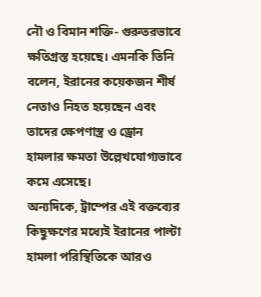নৌ ও বিমান শক্তি- গুরুতরভাবে ক্ষতিগ্রস্ত হয়েছে। এমনকি তিনি বলেন, ইরানের কয়েকজন শীর্ষ নেতাও নিহত হয়েছেন এবং তাদের ক্ষেপণাস্ত্র ও ড্রোন হামলার ক্ষমতা উল্লেখযোগ্যভাবে কমে এসেছে।
অন্যদিকে, ট্রাম্পের এই বক্তব্যের কিছুক্ষণের মধ্যেই ইরানের পাল্টা হামলা পরিস্থিতিকে আরও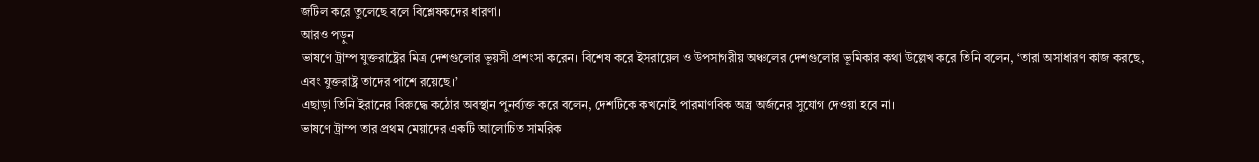জটিল করে তুলেছে বলে বিশ্লেষকদের ধারণা।
আরও পড়ুন
ভাষণে ট্রাম্প যুক্তরাষ্ট্রের মিত্র দেশগুলোর ভূয়সী প্রশংসা করেন। বিশেষ করে ইসরায়েল ও উপসাগরীয় অঞ্চলের দেশগুলোর ভূমিকার কথা উল্লেখ করে তিনি বলেন, ‘তারা অসাধারণ কাজ করছে, এবং যুক্তরাষ্ট্র তাদের পাশে রয়েছে।’
এছাড়া তিনি ইরানের বিরুদ্ধে কঠোর অবস্থান পুনর্ব্যক্ত করে বলেন, দেশটিকে কখনোই পারমাণবিক অস্ত্র অর্জনের সুযোগ দেওয়া হবে না।
ভাষণে ট্রাম্প তার প্রথম মেয়াদের একটি আলোচিত সামরিক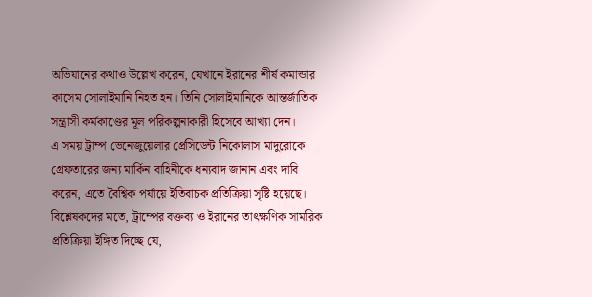অভিযানের কথাও উল্লেখ করেন, যেখানে ইরানের শীর্ষ কমান্ডার কাসেম সোলাইমানি নিহত হন। তিনি সোলাইমানিকে আন্তর্জাতিক সন্ত্রাসী কর্মকাণ্ডের মূল পরিকল্পনাকারী হিসেবে আখ্যা দেন।
এ সময় ট্রাম্প ভেনেজুয়েলার প্রেসিডেন্ট নিকোলাস মাদুরোকে গ্রেফতারের জন্য মার্কিন বাহিনীকে ধন্যবাদ জানান এবং দাবি করেন, এতে বৈশ্বিক পর্যায়ে ইতিবাচক প্রতিক্রিয়া সৃষ্টি হয়েছে।
বিশ্লেষকদের মতে, ট্রাম্পের বক্তব্য ও ইরানের তাৎক্ষণিক সামরিক প্রতিক্রিয়া ইঙ্গিত দিচ্ছে যে,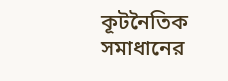কূটনৈতিক সমাধানের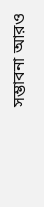সম্ভাবনা আরও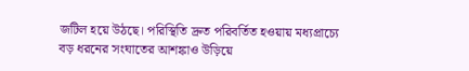জটিল হয়ে উঠছে। পরিস্থিতি দ্রুত পরিবর্তিত হওয়ায় মধ্যপ্রাচ্যে বড় ধরনের সংঘাতের আশঙ্কাও উড়িয়ে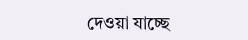দেওয়া যাচ্ছে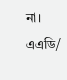না।
এএডি/